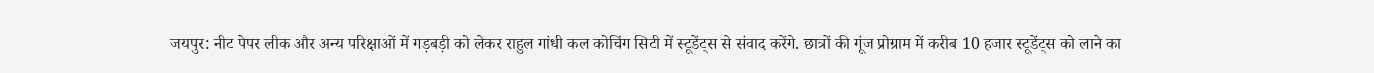जयपुर: नीट पेपर लीक और अन्य परिक्षाओं में गड़बड़ी को लेकर राहुल गांधी कल कोचिंग सिटी में स्टूडेंट्स से संवाद करेंगे. छात्रों की गूंज प्रोग्राम में करीब 10 हजार स्टूडेंट्स को लाने का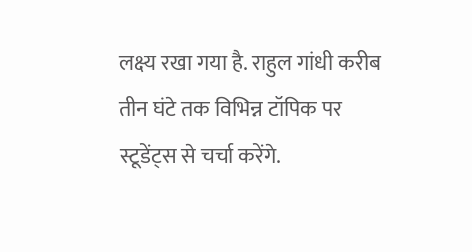लक्ष्य रखा गया है. राहुल गांधी करीब तीन घंटे तक विभिन्न टॉपिक पर स्टूडेंट्स से चर्चा करेंगे.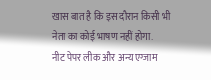खास बात है कि इस दौरान किसी भी नेता का कोई भाषण नहीं होगा.
नीट पेपर लीक और अन्य एग्जाम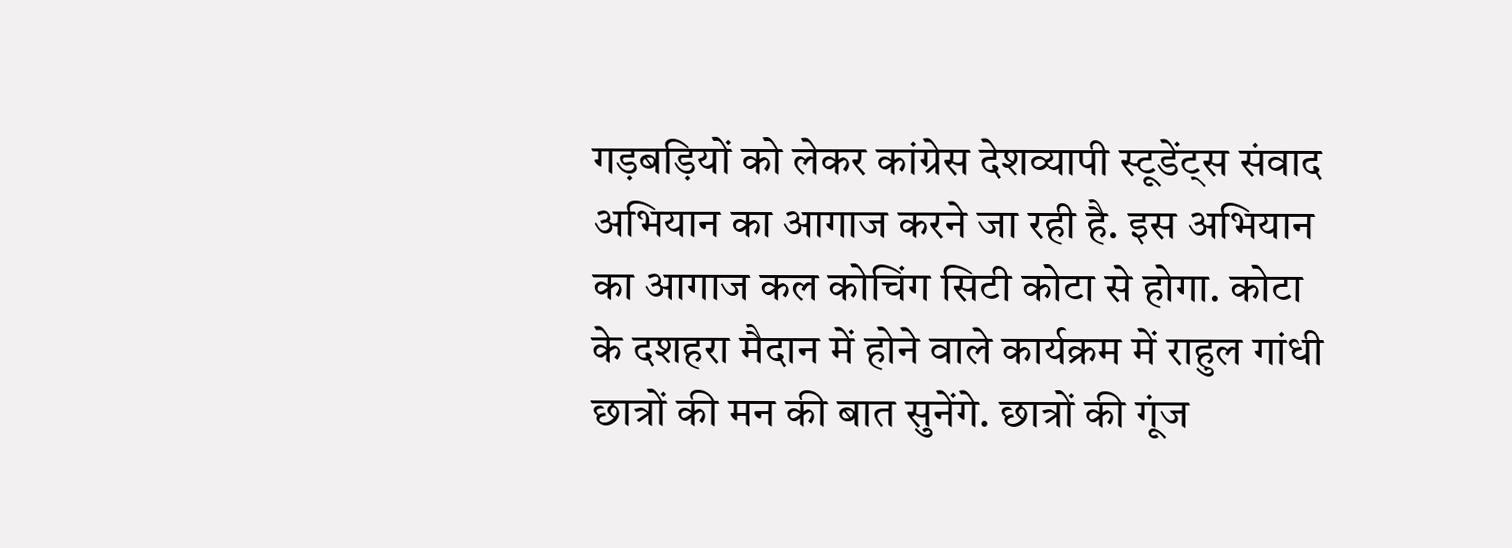गड़बड़ियों को लेकर कांग्रेस देशव्यापी स्टूडेंट्स संवाद अभियान का आगाज करने जा रही है. इस अभियान का आगाज कल कोचिंग सिटी कोटा से होगा. कोटा के दशहरा मैदान में होने वाले कार्यक्रम में राहुल गांधी छात्रों की मन की बात सुनेंगे. छात्रों की गूंज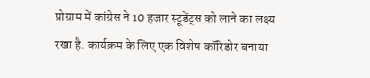प्रोग्राम में कांग्रेस ने 10 हजार स्टूडेंट्स को लाने का लक्ष्य रखा है. कार्यक्रम के लिए एक विशेष कॉरिडोर बनाया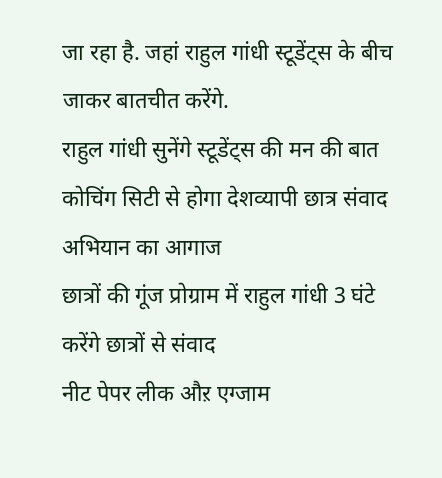जा रहा है. जहां राहुल गांधी स्टूडेंट्स के बीच जाकर बातचीत करेंगे.
राहुल गांधी सुनेंगे स्टूडेंट्स की मन की बात
कोचिंग सिटी से होगा देशव्यापी छात्र संवाद अभियान का आगाज
छात्रों की गूंज प्रोग्राम में राहुल गांधी 3 घंटे करेंगे छात्रों से संवाद
नीट पेपर लीक औऱ एग्जाम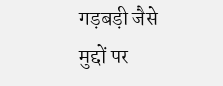गड़बड़ी जैसे मुद्दों पर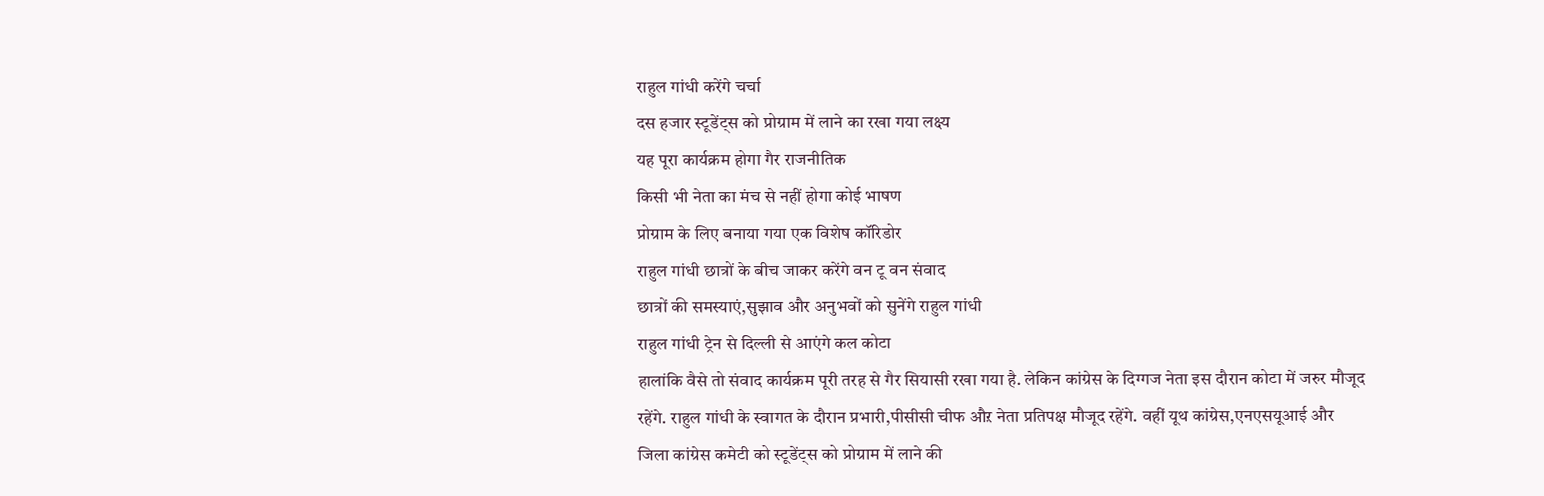राहुल गांधी करेंगे चर्चा
दस हजार स्टूडेंट्स को प्रोग्राम में लाने का रखा गया लक्ष्य
यह पूरा कार्यक्रम होगा गैर राजनीतिक
किसी भी नेता का मंच से नहीं होगा कोई भाषण
प्रोग्राम के लिए बनाया गया एक विशेष कॉरिडोर
राहुल गांधी छात्रों के बीच जाकर करेंगे वन टू वन संवाद
छात्रों की समस्याएं,सुझाव और अनुभवों को सुनेंगे राहुल गांधी
राहुल गांधी ट्रेन से दिल्ली से आएंगे कल कोटा
हालांकि वैसे तो संवाद कार्यक्रम पूरी तरह से गैर सियासी रखा गया है. लेकिन कांग्रेस के दिग्गज नेता इस दौरान कोटा में जरुर मौजूद रहेंगे. राहुल गांधी के स्वागत के दौरान प्रभारी,पीसीसी चीफ औऱ नेता प्रतिपक्ष मौजूद रहेंगे. वहीं यूथ कांग्रेस,एनएसयूआई और जिला कांग्रेस कमेटी को स्टूडेंट्स को प्रोग्राम में लाने की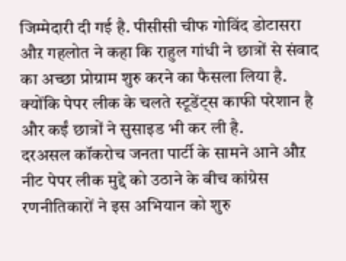जिम्मेदारी दी गई है. पीसीसी चीफ गोविंद डोटासरा औऱ गहलोत ने कहा कि राहुल गांधी ने छात्रों से संवाद का अच्छा प्रोग्राम शुरु करने का फैसला लिया है. क्योंकि पेपर लीक के चलते स्टूडेंट्स काफी परेशान है और कईं छात्रों ने सुसाइड भी कर ली है.
दरअसल कॉकरोच जनता पार्टी के सामने आने औऱ नीट पेपर लीक मुद्दे को उठाने के बीच कांग्रेस रणनीतिकारों ने इस अभियान को शुरु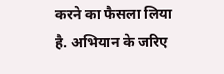करने का फैसला लिया है. अभियान के जरिए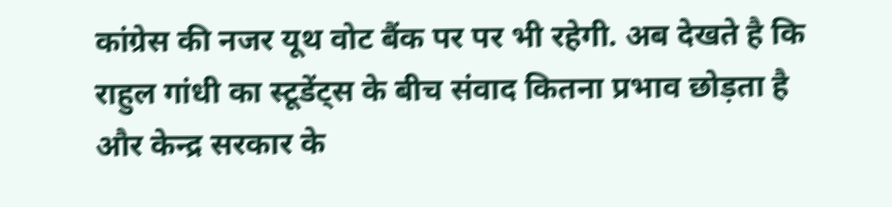कांग्रेस की नजर यूथ वोट बैंक पर पर भी रहेगी. अब देखते है कि राहुल गांधी का स्टूडेंट्स के बीच संवाद कितना प्रभाव छोड़ता है और केन्द्र सरकार के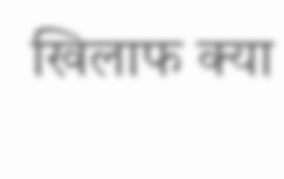खिलाफ क्या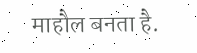माहौल बनता है.